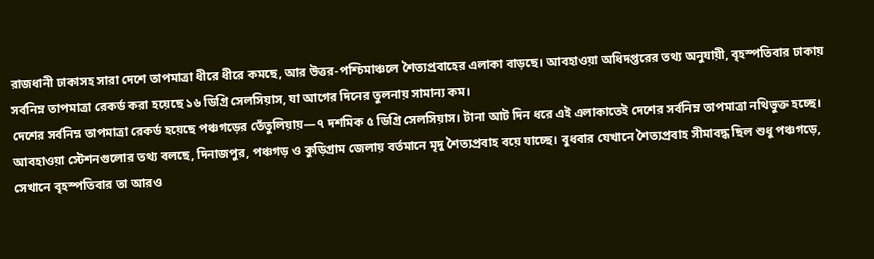রাজধানী ঢাকাসহ সারা দেশে তাপমাত্রা ধীরে ধীরে কমছে, আর উত্তর-পশ্চিমাঞ্চলে শৈত্যপ্রবাহের এলাকা বাড়ছে। আবহাওয়া অধিদপ্তরের তথ্য অনুযায়ী, বৃহস্পতিবার ঢাকায় সর্বনিম্ন তাপমাত্রা রেকর্ড করা হয়েছে ১৬ ডিগ্রি সেলসিয়াস, যা আগের দিনের তুলনায় সামান্য কম।
দেশের সর্বনিম্ন তাপমাত্রা রেকর্ড হয়েছে পঞ্চগড়ের তেঁতুলিয়ায়—৭ দশমিক ৫ ডিগ্রি সেলসিয়াস। টানা আট দিন ধরে এই এলাকাতেই দেশের সর্বনিম্ন তাপমাত্রা নথিভুক্ত হচ্ছে। আবহাওয়া স্টেশনগুলোর তথ্য বলছে, দিনাজপুর, পঞ্চগড় ও কুড়িগ্রাম জেলায় বর্তমানে মৃদু শৈত্যপ্রবাহ বয়ে যাচ্ছে। বুধবার যেখানে শৈত্যপ্রবাহ সীমাবদ্ধ ছিল শুধু পঞ্চগড়ে, সেখানে বৃহস্পতিবার তা আরও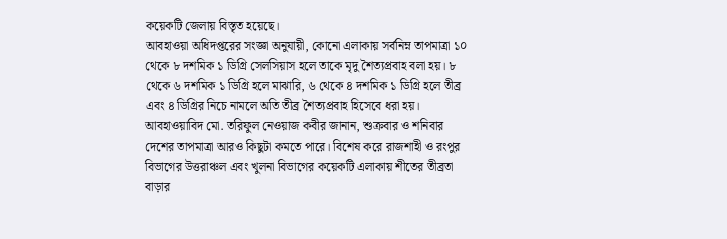কয়েকটি জেলায় বিস্তৃত হয়েছে।
আবহাওয়া অধিদপ্তরের সংজ্ঞা অনুযায়ী, কোনো এলাকায় সর্বনিম্ন তাপমাত্রা ১০ থেকে ৮ দশমিক ১ ডিগ্রি সেলসিয়াস হলে তাকে মৃদু শৈত্যপ্রবাহ বলা হয়। ৮ থেকে ৬ দশমিক ১ ডিগ্রি হলে মাঝারি, ৬ থেকে ৪ দশমিক ১ ডিগ্রি হলে তীব্র এবং ৪ ডিগ্রির নিচে নামলে অতি তীব্র শৈত্যপ্রবাহ হিসেবে ধরা হয়।
আবহাওয়াবিদ মো. তরিফুল নেওয়াজ কবীর জানান, শুক্রবার ও শনিবার দেশের তাপমাত্রা আরও কিছুটা কমতে পারে। বিশেষ করে রাজশাহী ও রংপুর বিভাগের উত্তরাঞ্চল এবং খুলনা বিভাগের কয়েকটি এলাকায় শীতের তীব্রতা বাড়ার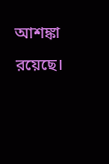আশঙ্কা রয়েছে।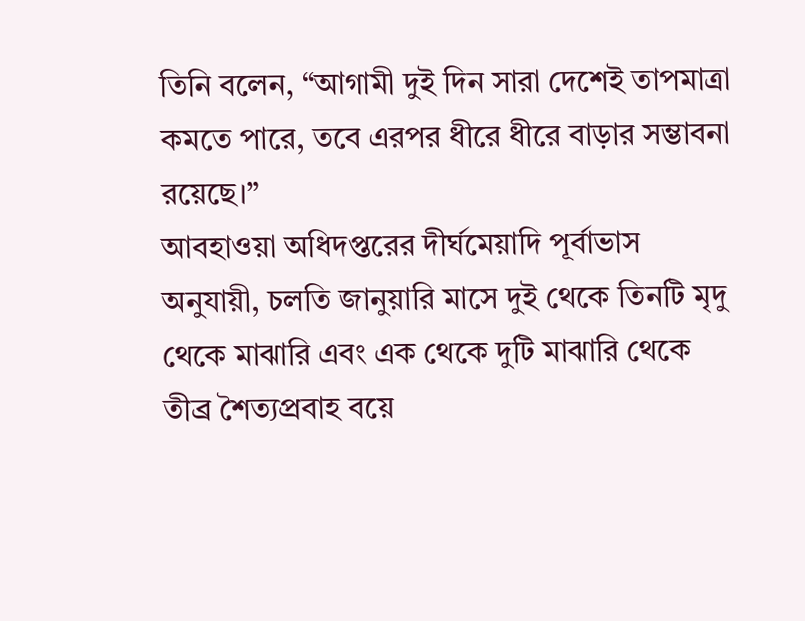তিনি বলেন, “আগামী দুই দিন সারা দেশেই তাপমাত্রা কমতে পারে, তবে এরপর ধীরে ধীরে বাড়ার সম্ভাবনা রয়েছে।”
আবহাওয়া অধিদপ্তরের দীর্ঘমেয়াদি পূর্বাভাস অনুযায়ী, চলতি জানুয়ারি মাসে দুই থেকে তিনটি মৃদু থেকে মাঝারি এবং এক থেকে দুটি মাঝারি থেকে তীব্র শৈত্যপ্রবাহ বয়ে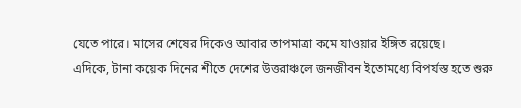যেতে পারে। মাসের শেষের দিকেও আবার তাপমাত্রা কমে যাওয়ার ইঙ্গিত রয়েছে।
এদিকে, টানা কয়েক দিনের শীতে দেশের উত্তরাঞ্চলে জনজীবন ইতোমধ্যে বিপর্যস্ত হতে শুরু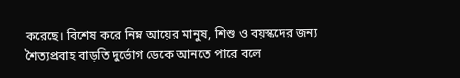করেছে। বিশেষ করে নিম্ন আয়ের মানুষ, শিশু ও বয়স্কদের জন্য শৈত্যপ্রবাহ বাড়তি দুর্ভোগ ডেকে আনতে পারে বলে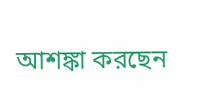আশঙ্কা করছেন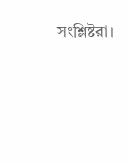সংশ্লিষ্টরা।